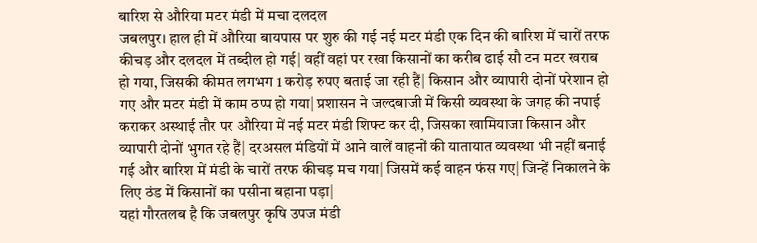बारिश से औरिया मटर मंडी में मचा दलदल
जबलपुर। हाल ही में औरिया बायपास पर शुरु की गई नई मटर मंडी एक दिन की बारिश में चारों तरफ कीचड़ और दलदल में तब्दील हो गई| वहीं वहां पर रखा किसानों का करीब ढाई सौ टन मटर खराब हो गया, जिसकी कीमत लगभग 1 करोड़ रुपए बताई जा रही हैं| किसान और व्यापारी दोनों परेशान हो गए और मटर मंडी में काम ठप्प हो गया| प्रशासन ने जल्दबाजी में किसी व्यवस्था के जगह की नपाई कराकर अस्थाई तौर पर औरिया में नई मटर मंडी शिफ्ट कर दी, जिसका खामियाजा किसान और व्यापारी दोनों भुगत रहे हैं| दरअसल मंडियों में आने वालें वाहनों की यातायात व्यवस्था भी नहीं बनाई गई और बारिश में मंडी के चारों तरफ कीचड़ मच गया| जिसमें कई वाहन फंस गए| जिन्हें निकालने के लिए ठंड में किसानों का पसीना बहाना पड़ा|
यहां गौरतलब है कि जबलपुर कृषि उपज मंडी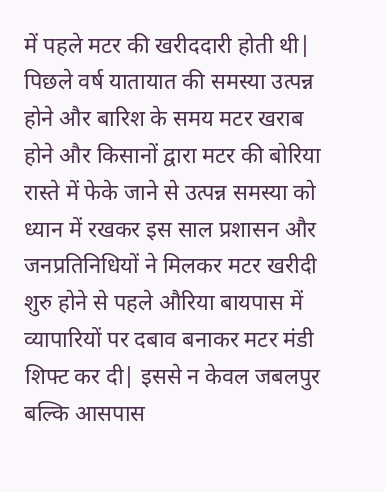में पहले मटर की खरीददारी होती थी| पिछले वर्ष यातायात की समस्या उत्पन्न होने और बारिश के समय मटर खराब होने और किसानों द्वारा मटर की बोरिया रास्ते में फेके जाने से उत्पन्न समस्या को ध्यान में रखकर इस साल प्रशासन और जनप्रतिनिधियों ने मिलकर मटर खरीदी शुरु होने से पहले औरिया बायपास में व्यापारियों पर दबाव बनाकर मटर मंडी शिफ्ट कर दी| इससे न केवल जबलपुर बल्कि आसपास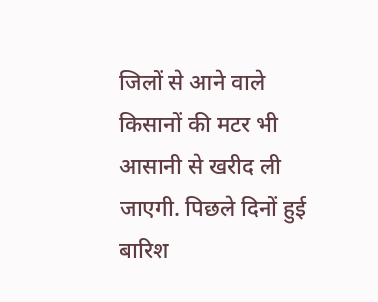जिलों से आने वाले किसानों की मटर भी आसानी से खरीद ली जाएगी. पिछले दिनों हुई बारिश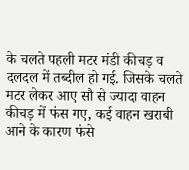के चलते पहली मटर मंडी कीचड़ व दलदल में तब्दील हो गई. जिसके चलते मटर लेकर आए सौ से ज्यादा वाहन कीचड़ में फंस गए, कई वाहन खराबी आने के कारण फंसे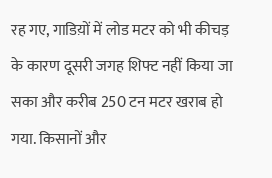रह गए, गाडिय़ों में लोड मटर को भी कीचड़ के कारण दूसरी जगह शिफ्ट नहीं किया जा सका और करीब 250 टन मटर खराब हो गया. किसानों और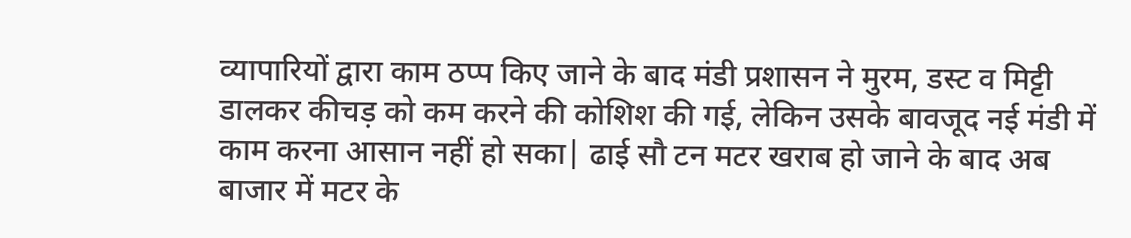व्यापारियों द्वारा काम ठप्प किए जाने के बाद मंडी प्रशासन ने मुरम, डस्ट व मिट्टी डालकर कीचड़ को कम करने की कोशिश की गई, लेकिन उसके बावजूद नई मंडी में काम करना आसान नहीं हो सका| ढाई सौ टन मटर खराब हो जाने के बाद अब बाजार में मटर के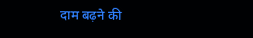दाम बढ़ने की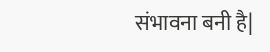संभावना बनी है|